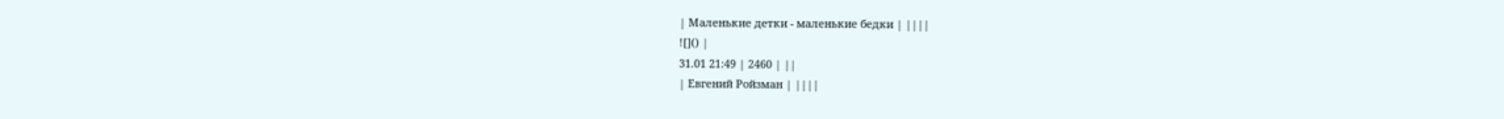| Маленькие детки - маленькие бедки | ||||
![]() |
31.01 21:49 | 2460 | ||
| Евгений Ройзман | ||||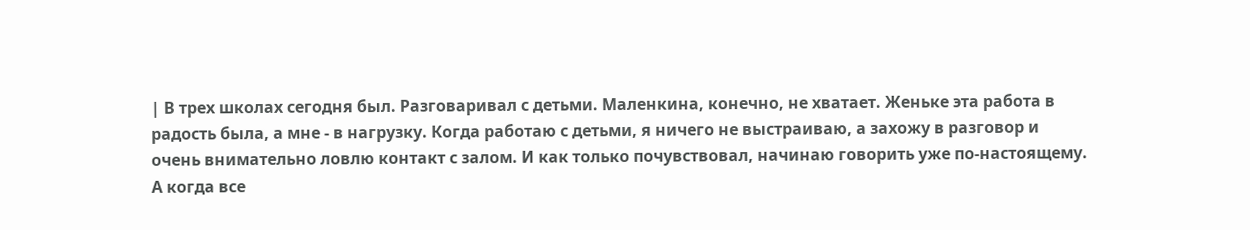| В трех школах сегодня был. Разговаривал с детьми. Маленкина, конечно, не хватает. Женьке эта работа в радость была, а мне - в нагрузку. Когда работаю с детьми, я ничего не выстраиваю, а захожу в разговор и очень внимательно ловлю контакт с залом. И как только почувствовал, начинаю говорить уже по-настоящему. А когда все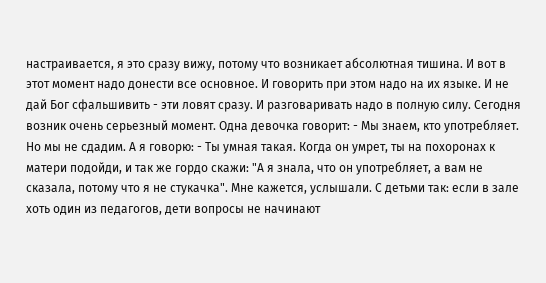настраивается, я это сразу вижу, потому что возникает абсолютная тишина. И вот в этот момент надо донести все основное. И говорить при этом надо на их языке. И не дай Бог сфальшивить - эти ловят сразу. И разговаривать надо в полную силу. Сегодня возник очень серьезный момент. Одна девочка говорит: - Мы знаем, кто употребляет. Но мы не сдадим. А я говорю: - Ты умная такая. Когда он умрет, ты на похоронах к матери подойди, и так же гордо скажи: "А я знала, что он употребляет, а вам не сказала, потому что я не стукачка". Мне кажется, услышали. С детьми так: если в зале хоть один из педагогов, дети вопросы не начинают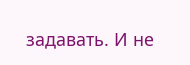задавать. И не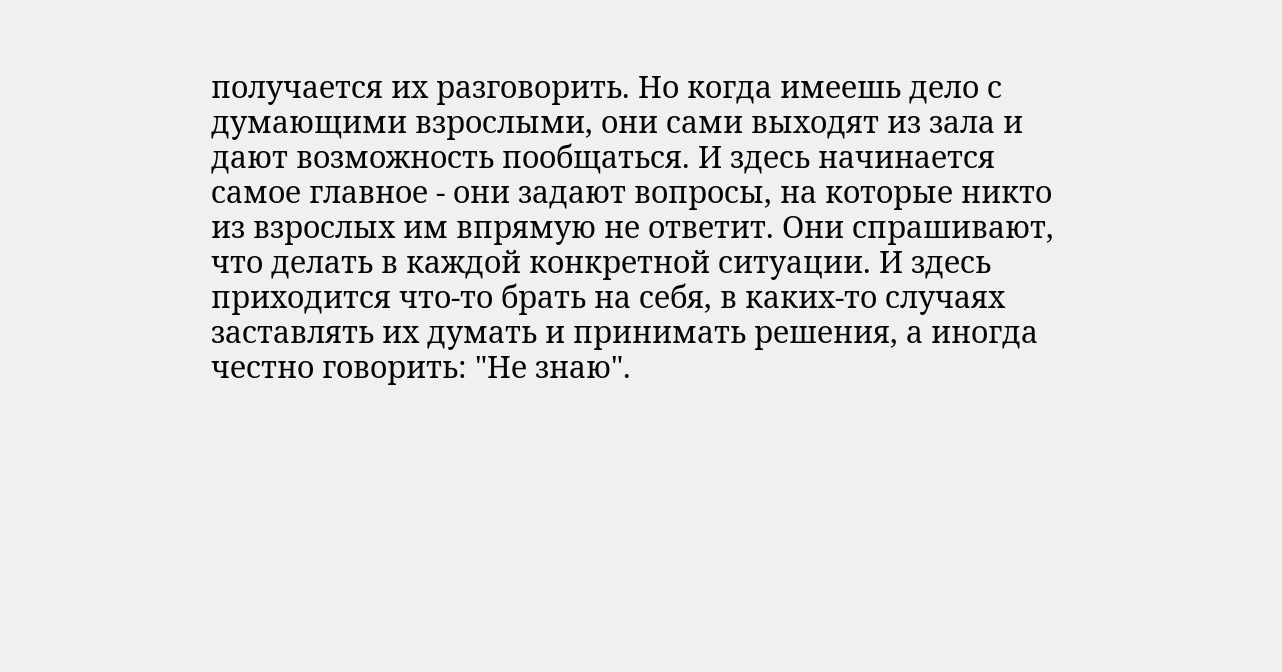получается их разговорить. Но когда имеешь дело с думающими взрослыми, они сами выходят из зала и дают возможность пообщаться. И здесь начинается самое главное - они задают вопросы, на которые никто из взрослых им впрямую не ответит. Они спрашивают, что делать в каждой конкретной ситуации. И здесь приходится что-то брать на себя, в каких-то случаях заставлять их думать и принимать решения, а иногда честно говорить: "Не знаю".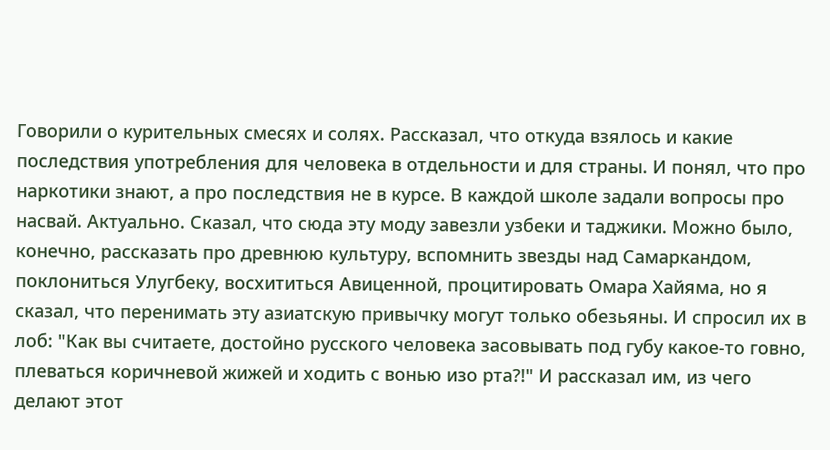Говорили о курительных смесях и солях. Рассказал, что откуда взялось и какие последствия употребления для человека в отдельности и для страны. И понял, что про наркотики знают, а про последствия не в курсе. В каждой школе задали вопросы про насвай. Актуально. Сказал, что сюда эту моду завезли узбеки и таджики. Можно было, конечно, рассказать про древнюю культуру, вспомнить звезды над Самаркандом, поклониться Улугбеку, восхититься Авиценной, процитировать Омара Хайяма, но я сказал, что перенимать эту азиатскую привычку могут только обезьяны. И спросил их в лоб: "Как вы считаете, достойно русского человека засовывать под губу какое-то говно, плеваться коричневой жижей и ходить с вонью изо рта?!" И рассказал им, из чего делают этот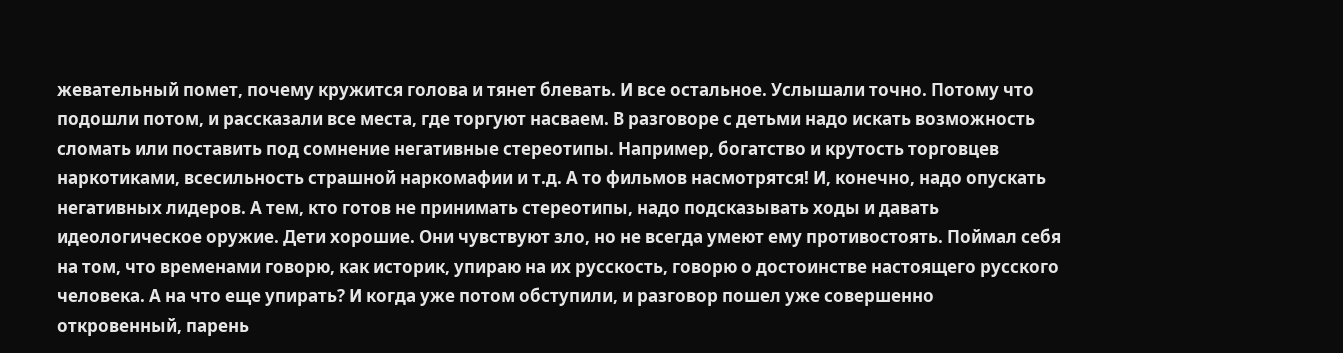жевательный помет, почему кружится голова и тянет блевать. И все остальное. Услышали точно. Потому что подошли потом, и рассказали все места, где торгуют насваем. В разговоре с детьми надо искать возможность сломать или поставить под сомнение негативные стереотипы. Например, богатство и крутость торговцев наркотиками, всесильность страшной наркомафии и т.д. А то фильмов насмотрятся! И, конечно, надо опускать негативных лидеров. А тем, кто готов не принимать стереотипы, надо подсказывать ходы и давать идеологическое оружие. Дети хорошие. Они чувствуют зло, но не всегда умеют ему противостоять. Поймал себя на том, что временами говорю, как историк, упираю на их русскость, говорю о достоинстве настоящего русского человека. А на что еще упирать? И когда уже потом обступили, и разговор пошел уже совершенно откровенный, парень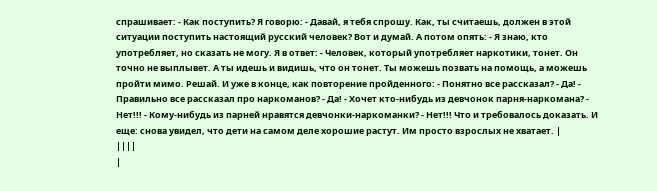спрашивает: - Как поступить? Я говорю: - Давай, я тебя спрошу. Как, ты считаешь, должен в этой ситуации поступить настоящий русский человек? Вот и думай. А потом опять: - Я знаю, кто употребляет, но сказать не могу. Я в ответ: - Человек, который употребляет наркотики, тонет. Он точно не выплывет. А ты идешь и видишь, что он тонет. Ты можешь позвать на помощь, а можешь пройти мимо. Решай. И уже в конце, как повторение пройденного: - Понятно все рассказал? - Да! - Правильно все рассказал про наркоманов? - Да! - Хочет кто-нибудь из девчонок парня-наркомана? - Нет!!! - Кому-нибудь из парней нравятся девчонки-наркоманки? - Нет!!! Что и требовалось доказать. И еще: снова увидел, что дети на самом деле хорошие растут. Им просто взрослых не хватает. |
||||
|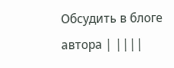Обсудить в блоге автора | ||||